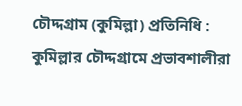চৌদ্দগ্রাম (কুমিল্লা) প্রতিনিধি : কুমিল্লার চৌদ্দগ্রামে প্রভাবশালীরা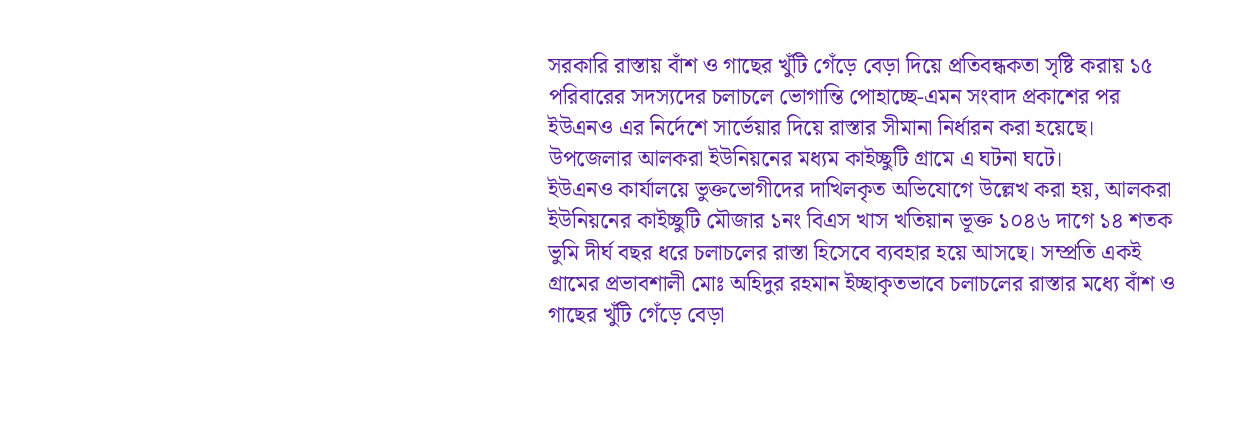সরকারি রাস্তায় বাঁশ ও গাছের খুঁটি গেঁড়ে বেড়া দিয়ে প্রতিবন্ধকতা সৃষ্টি করায় ১৫ পরিবারের সদস্যদের চলাচলে ভোগান্তি পোহাচ্ছে-এমন সংবাদ প্রকাশের পর ইউএনও এর নির্দেশে সার্ভেয়ার দিয়ে রাস্তার সীমানা নির্ধারন করা হয়েছে। উপজেলার আলকরা ইউনিয়নের মধ্যম কাইচ্ছুটি গ্রামে এ ঘটনা ঘটে।
ইউএনও কার্যালয়ে ভুক্তভোগীদের দাখিলকৃত অভিযোগে উল্লেখ করা হয়, আলকরা ইউনিয়নের কাইচ্ছুটি মৌজার ১নং বিএস খাস খতিয়ান ভূক্ত ১০৪৬ দাগে ১৪ শতক ভুমি দীর্ঘ বছর ধরে চলাচলের রাস্তা হিসেবে ব্যবহার হয়ে আসছে। সম্প্রতি একই গ্রামের প্রভাবশালী মোঃ অহিদুর রহমান ইচ্ছাকৃতভাবে চলাচলের রাস্তার মধ্যে বাঁশ ও গাছের খুঁটি গেঁড়ে বেড়া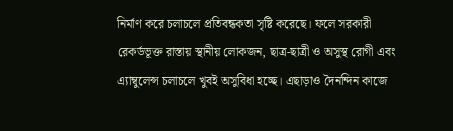নির্মাণ করে চলাচলে প্রতিবন্ধকতা সৃষ্টি করেছে। ফলে সরকারী রেকর্ডভূক্ত রাস্তায় স্থানীয় লোকজন, ছাত্র-ছাত্রী ও অসুস্থ রোগী এবং এ্যাম্বুলেন্স চলাচলে খুবই অসুবিধা হচ্ছে। এছাড়াও দৈনন্দিন কাজে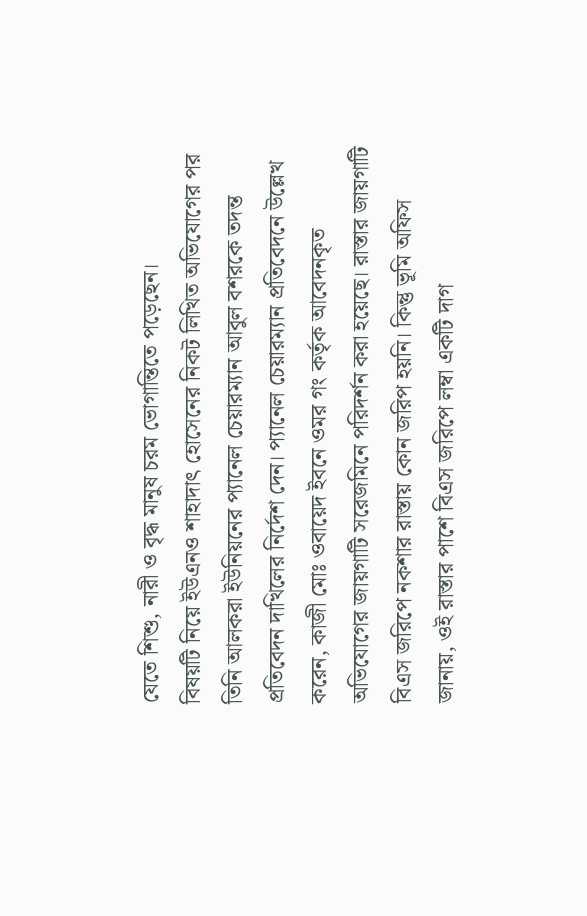যেতে শিশু, নারী ও বৃদ্ধ মানুষ চরম ভোগান্তিতে পড়েছেন।
বিষয়টি নিয়ে ইউএনও শাহাদাৎ হোসেনের নিকট লিখিত অভিযোগের পর তিনি আলকরা ইউনিয়নের প্যানেল চেয়ারম্যান আবুল বশরকে তদন্ত প্রতিবেদন দাখিলের নির্দেশ দেন। প্যানেল চেয়ারম্যান প্রতিবেদনে উল্লেখ করেন, কাজী মোঃ ওবায়েদ ইবনে ওমর গং কর্তৃক আবেদনকৃত অভিযোগের জায়গাটি সরেজমিনে পরিদর্শন করা হয়েছে। রাস্তার জায়গাটি বিএস জরিপে নকশার রাস্তায় কোন জরিপ হয়নি। কিন্তু ভূমি অফিস জানায়, ওই রাস্তার পাশে বিএস জরিপে লম্বা একটি দাগ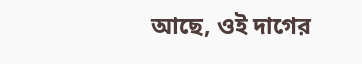আছে, ওই দাগের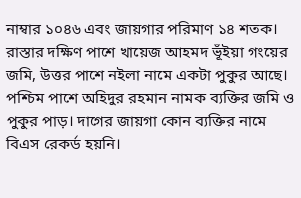নাম্বার ১০৪৬ এবং জায়গার পরিমাণ ১৪ শতক। রাস্তার দক্ষিণ পাশে খায়েজ আহমদ ভূঁইয়া গংয়ের জমি, উত্তর পাশে নইলা নামে একটা পুকুর আছে। পশ্চিম পাশে অহিদুর রহমান নামক ব্যক্তির জমি ও পুকুর পাড়। দাগের জায়গা কোন ব্যক্তির নামে বিএস রেকর্ড হয়নি।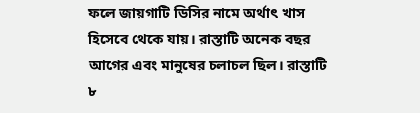ফলে জায়গাটি ডিসির নামে অর্থাৎ খাস হিসেবে থেকে যায়। রাস্তাটি অনেক বছর আগের এবং মানুষের চলাচল ছিল। রাস্তাটি ৮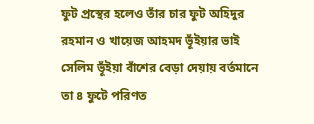ফুট প্রস্থের হলেও তাঁর চার ফুট অহিদুর রহমান ও খায়েজ আহমদ ভূঁইয়ার ভাই সেলিম ভূঁইয়া বাঁশের বেড়া দেয়ায় বর্তমানে তা ৪ ফুটে পরিণত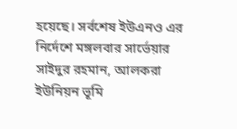হয়েছে। সর্বশেষ ইউএনও এর নির্দেশে মঙ্গলবার সার্ভেয়ার সাইদুর রহমান, আলকরা ইউনিয়ন ভূমি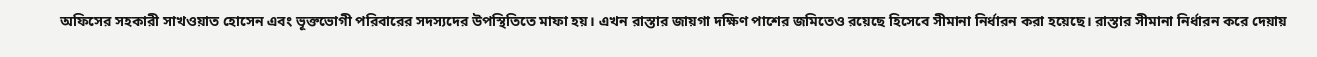অফিসের সহকারী সাখওয়াত হোসেন এবং ভূক্তভোগী পরিবারের সদস্যদের উপস্থিতিতে মাফা হয়। এখন রাস্তার জায়গা দক্ষিণ পাশের জমিতেও রয়েছে হিসেবে সীমানা নির্ধারন করা হয়েছে। রাস্তার সীমানা নির্ধারন করে দেয়ায়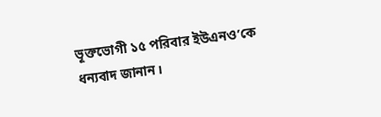ভূক্তভোগী ১৫ পরিবার ইউএনও’কে ধন্যবাদ জানান।